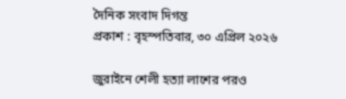দৈনিক সংবাদ দিগন্ত
প্রকাশ : বৃহস্পতিবার, ৩০ এপ্রিল ২০২৬

জুরাইনে শেলী হত্যা লাশের পরও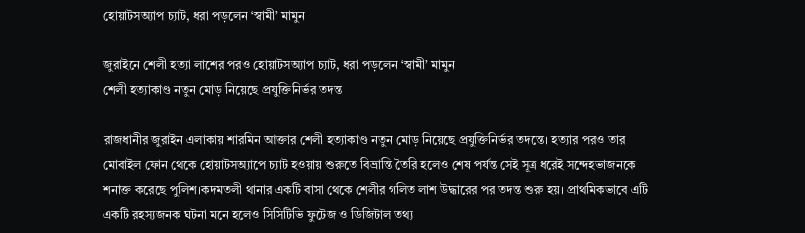হোয়াটসঅ্যাপ চ্যাট, ধরা পড়লেন ‘স্বামী’ মামুন

জুরাইনে শেলী হত্যা লাশের পরও হোয়াটসঅ্যাপ চ্যাট, ধরা পড়লেন ‘স্বামী’ মামুন
শেলী হত্যাকাণ্ড নতুন মোড় নিয়েছে প্রযুক্তিনির্ভর তদন্ত

রাজধানীর জুরাইন এলাকায় শারমিন আক্তার শেলী হত্যাকাণ্ড নতুন মোড় নিয়েছে প্রযুক্তিনির্ভর তদন্তে। হত্যার পরও তার মোবাইল ফোন থেকে হোয়াটসঅ্যাপে চ্যাট হওয়ায় শুরুতে বিভ্রান্তি তৈরি হলেও শেষ পর্যন্ত সেই সূত্র ধরেই সন্দেহভাজনকে শনাক্ত করেছে পুলিশ।কদমতলী থানার একটি বাসা থেকে শেলীর গলিত লাশ উদ্ধারের পর তদন্ত শুরু হয়। প্রাথমিকভাবে এটি একটি রহস্যজনক ঘটনা মনে হলেও সিসিটিভি ফুটেজ ও ডিজিটাল তথ্য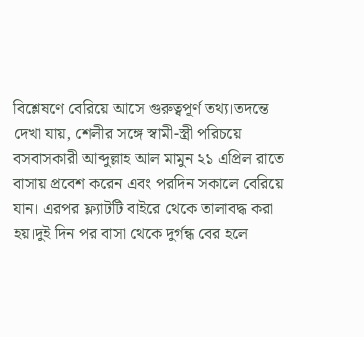বিশ্লেষণে বেরিয়ে আসে গুরুত্বপূর্ণ তথ্য।তদন্তে দেখা যায়, শেলীর সঙ্গে স্বামী-স্ত্রী পরিচয়ে বসবাসকারী আব্দুল্লাহ আল মামুন ২১ এপ্রিল রাতে বাসায় প্রবেশ করেন এবং পরদিন সকালে বেরিয়ে যান। এরপর ফ্ল্যাটটি বাইরে থেকে তালাবদ্ধ করা হয়।দুই দিন পর বাসা থেকে দুর্গন্ধ বের হলে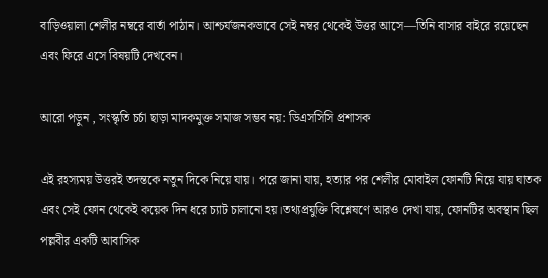বাড়িওয়ালা শেলীর নম্বরে বার্তা পাঠান। আশ্চর্যজনকভাবে সেই নম্বর থেকেই উত্তর আসে—তিনি বাসার বাইরে রয়েছেন এবং ফিরে এসে বিষয়টি দেখবেন।

আরো পড়ুন , সংস্কৃতি চর্চা ছাড়া মাদকমুক্ত সমাজ সম্ভব নয়: ডিএসসিসি প্রশাসক

এই রহস্যময় উত্তরই তদন্তকে নতুন দিকে নিয়ে যায়। পরে জানা যায়, হত্যার পর শেলীর মোবাইল ফোনটি নিয়ে যায় ঘাতক এবং সেই ফোন থেকেই কয়েক দিন ধরে চ্যাট চালানো হয়।তথ্যপ্রযুক্তি বিশ্লেষণে আরও দেখা যায়, ফোনটির অবস্থান ছিল পল্লবীর একটি আবাসিক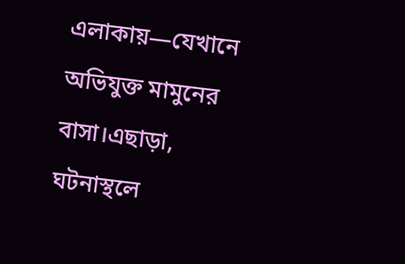এলাকায়—যেখানে অভিযুক্ত মামুনের বাসা।এছাড়া, ঘটনাস্থলে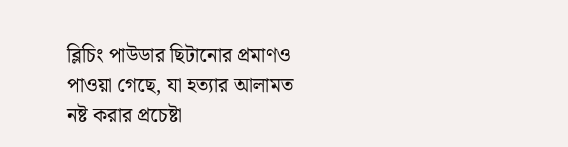ব্লিচিং পাউডার ছিটানোর প্রমাণও পাওয়া গেছে, যা হত্যার আলামত নষ্ট করার প্রচেষ্টা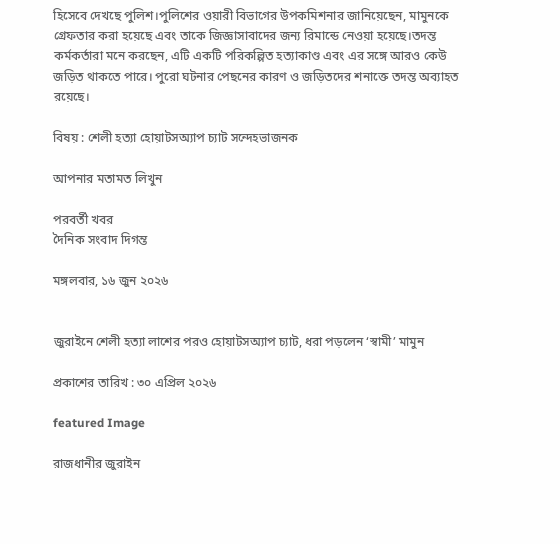হিসেবে দেখছে পুলিশ।পুলিশের ওয়ারী বিভাগের উপকমিশনার জানিয়েছেন, মামুনকে গ্রেফতার করা হয়েছে এবং তাকে জিজ্ঞাসাবাদের জন্য রিমান্ডে নেওয়া হয়েছে।তদন্ত কর্মকর্তারা মনে করছেন, এটি একটি পরিকল্পিত হত্যাকাণ্ড এবং এর সঙ্গে আরও কেউ জড়িত থাকতে পারে। পুরো ঘটনার পেছনের কারণ ও জড়িতদের শনাক্তে তদন্ত অব্যাহত রয়েছে।

বিষয় : শেলী হত্যা হোয়াটসঅ্যাপ চ্যাট সন্দেহভাজনক

আপনার মতামত লিখুন

পরবর্তী খবর
দৈনিক সংবাদ দিগন্ত

মঙ্গলবার, ১৬ জুন ২০২৬


জুরাইনে শেলী হত্যা লাশের পরও হোয়াটসঅ্যাপ চ্যাট, ধরা পড়লেন ‘স্বামী’ মামুন

প্রকাশের তারিখ : ৩০ এপ্রিল ২০২৬

featured Image

রাজধানীর জুরাইন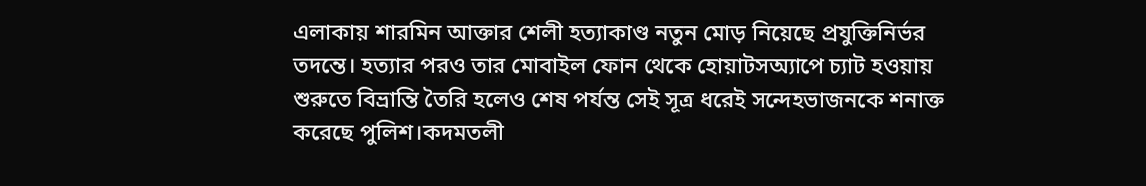এলাকায় শারমিন আক্তার শেলী হত্যাকাণ্ড নতুন মোড় নিয়েছে প্রযুক্তিনির্ভর তদন্তে। হত্যার পরও তার মোবাইল ফোন থেকে হোয়াটসঅ্যাপে চ্যাট হওয়ায় শুরুতে বিভ্রান্তি তৈরি হলেও শেষ পর্যন্ত সেই সূত্র ধরেই সন্দেহভাজনকে শনাক্ত করেছে পুলিশ।কদমতলী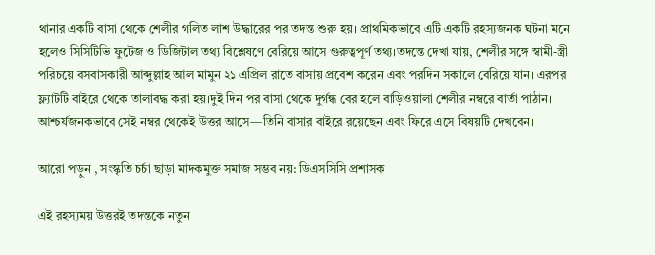থানার একটি বাসা থেকে শেলীর গলিত লাশ উদ্ধারের পর তদন্ত শুরু হয়। প্রাথমিকভাবে এটি একটি রহস্যজনক ঘটনা মনে হলেও সিসিটিভি ফুটেজ ও ডিজিটাল তথ্য বিশ্লেষণে বেরিয়ে আসে গুরুত্বপূর্ণ তথ্য।তদন্তে দেখা যায়, শেলীর সঙ্গে স্বামী-স্ত্রী পরিচয়ে বসবাসকারী আব্দুল্লাহ আল মামুন ২১ এপ্রিল রাতে বাসায় প্রবেশ করেন এবং পরদিন সকালে বেরিয়ে যান। এরপর ফ্ল্যাটটি বাইরে থেকে তালাবদ্ধ করা হয়।দুই দিন পর বাসা থেকে দুর্গন্ধ বের হলে বাড়িওয়ালা শেলীর নম্বরে বার্তা পাঠান। আশ্চর্যজনকভাবে সেই নম্বর থেকেই উত্তর আসে—তিনি বাসার বাইরে রয়েছেন এবং ফিরে এসে বিষয়টি দেখবেন।

আরো পড়ুন , সংস্কৃতি চর্চা ছাড়া মাদকমুক্ত সমাজ সম্ভব নয়: ডিএসসিসি প্রশাসক

এই রহস্যময় উত্তরই তদন্তকে নতুন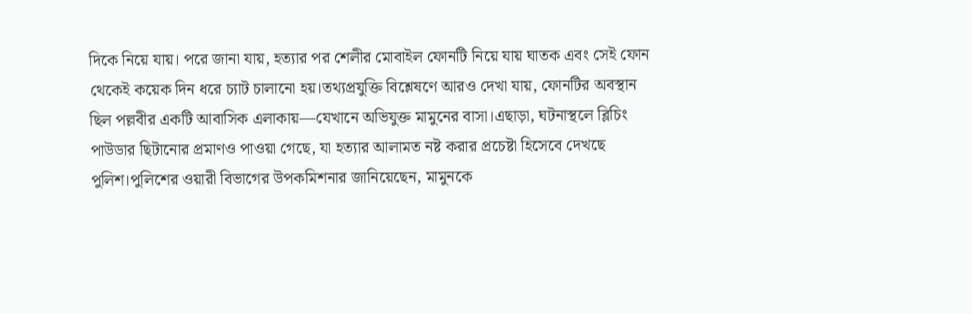দিকে নিয়ে যায়। পরে জানা যায়, হত্যার পর শেলীর মোবাইল ফোনটি নিয়ে যায় ঘাতক এবং সেই ফোন থেকেই কয়েক দিন ধরে চ্যাট চালানো হয়।তথ্যপ্রযুক্তি বিশ্লেষণে আরও দেখা যায়, ফোনটির অবস্থান ছিল পল্লবীর একটি আবাসিক এলাকায়—যেখানে অভিযুক্ত মামুনের বাসা।এছাড়া, ঘটনাস্থলে ব্লিচিং পাউডার ছিটানোর প্রমাণও পাওয়া গেছে, যা হত্যার আলামত নষ্ট করার প্রচেষ্টা হিসেবে দেখছে পুলিশ।পুলিশের ওয়ারী বিভাগের উপকমিশনার জানিয়েছেন, মামুনকে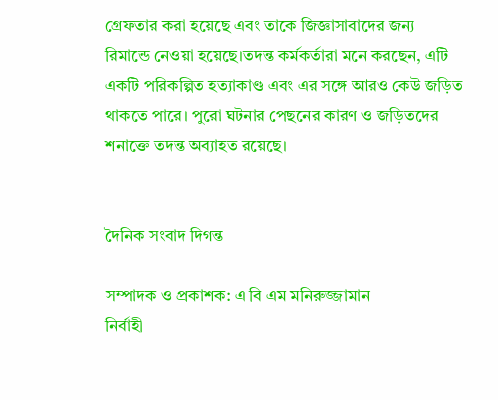গ্রেফতার করা হয়েছে এবং তাকে জিজ্ঞাসাবাদের জন্য রিমান্ডে নেওয়া হয়েছে।তদন্ত কর্মকর্তারা মনে করছেন, এটি একটি পরিকল্পিত হত্যাকাণ্ড এবং এর সঙ্গে আরও কেউ জড়িত থাকতে পারে। পুরো ঘটনার পেছনের কারণ ও জড়িতদের শনাক্তে তদন্ত অব্যাহত রয়েছে।


দৈনিক সংবাদ দিগন্ত

সম্পাদক ও প্রকাশক: এ বি এম মনিরুজ্জামান
নির্বাহী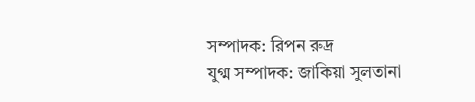সম্পাদক: রিপন রুদ্র
যুগ্ম সম্পাদক: জাকিয়া সুলতানা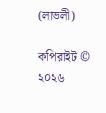(লাভলী)

কপিরাইট © ২০২৬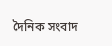দৈনিক সংবাদ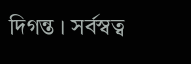দিগন্ত । সর্বস্বত্ব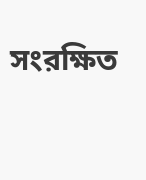সংরক্ষিত